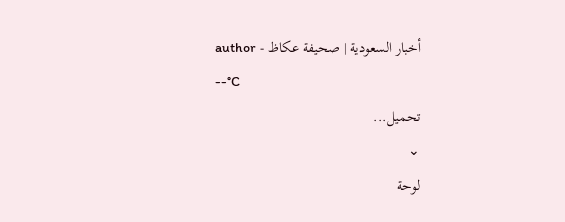أخبار السعودية | صحيفة عكاظ - author
--°C
تحميل...
⌄
لوحة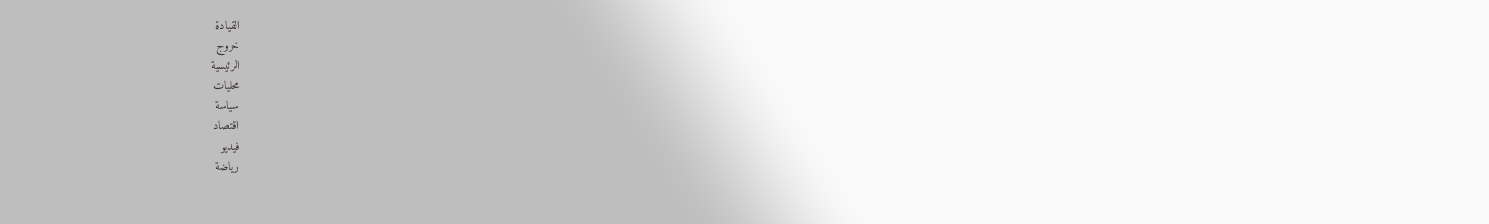القيادة
خروج
الرئيسية
محليات
سياسة
اقتصاد
فيديو
رياضة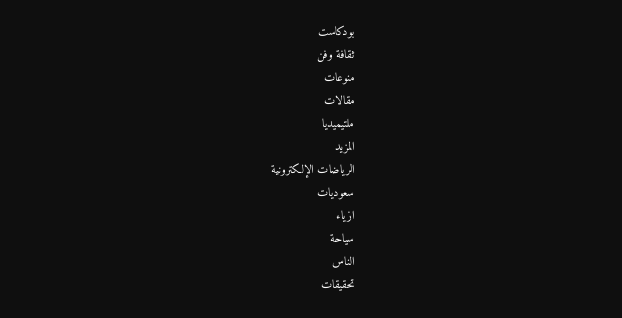بودكاست
ثقافة وفن
منوعات
مقالات
ملتيميديا
المزيد
الرياضات الإلكترونية
سعوديات
ازياء
سياحة
الناس
تحقيقات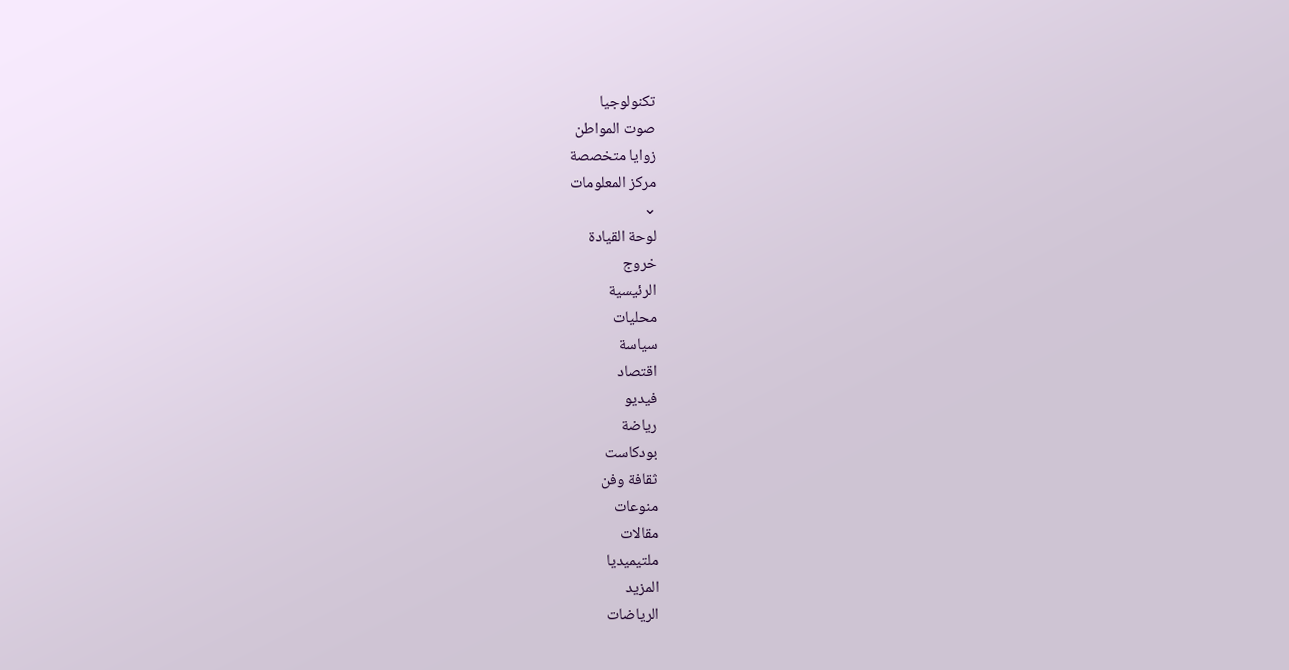تكنولوجيا
صوت المواطن
زوايا متخصصة
مركز المعلومات
⌄
لوحة القيادة
خروج
الرئيسية
محليات
سياسة
اقتصاد
فيديو
رياضة
بودكاست
ثقافة وفن
منوعات
مقالات
ملتيميديا
المزيد
الرياضات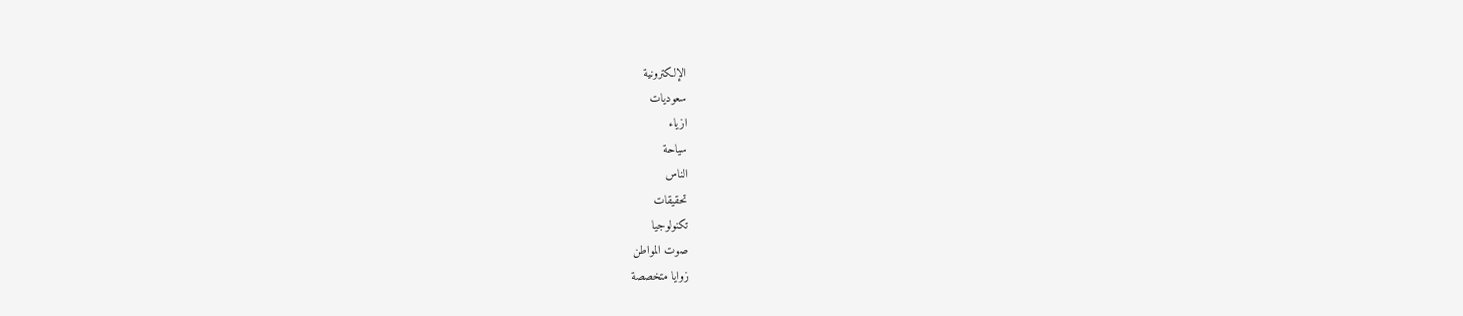الإلكترونية
سعوديات
ازياء
سياحة
الناس
تحقيقات
تكنولوجيا
صوت المواطن
زوايا متخصصة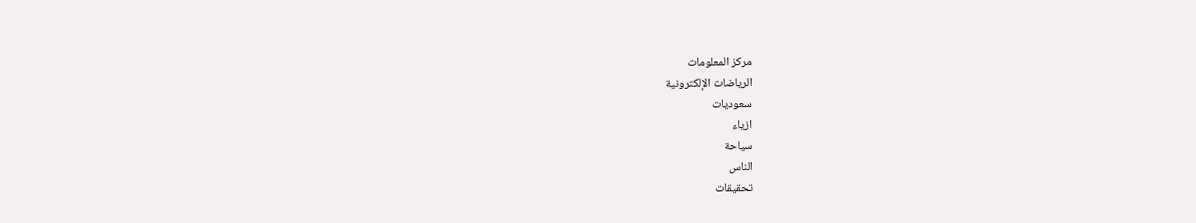مركز المعلومات
الرياضات الإلكترونية
سعوديات
ازياء
سياحة
الناس
تحقيقات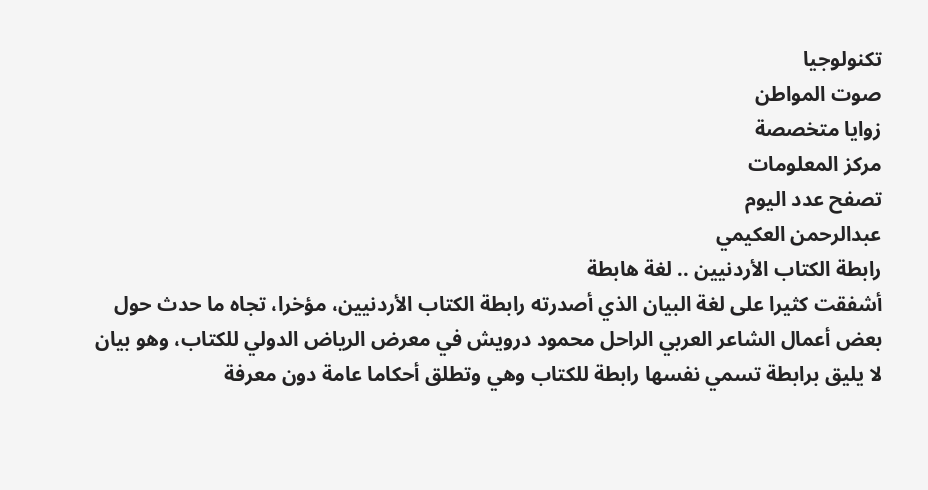تكنولوجيا
صوت المواطن
زوايا متخصصة
مركز المعلومات
تصفح عدد اليوم
عبدالرحمن العكيمي
رابطة الكتاب الأردنيين .. لغة هابطة
أشفقت كثيرا على لغة البيان الذي أصدرته رابطة الكتاب الأردنيين، مؤخرا، تجاه ما حدث حول بعض أعمال الشاعر العربي الراحل محمود درويش في معرض الرياض الدولي للكتاب، وهو بيان لا يليق برابطة تسمي نفسها رابطة للكتاب وهي وتطلق أحكاما عامة دون معرفة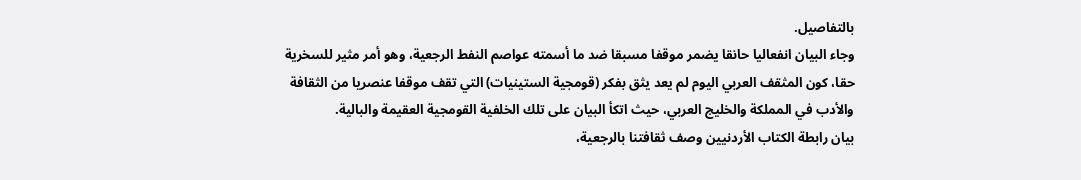بالتفاصيل.
وجاء البيان انفعاليا حانقا يضمر موقفا مسبقا ضد ما أسمته عواصم النفط الرجعية، وهو أمر مثير للسخرية حقا، كون المثقف العربي اليوم لم يعد يثق بفكر (قومجية الستينيات) التي تقف موقفا عنصريا من الثقافة والأدب في المملكة والخليج العربي، حيث اتكأ البيان على تلك الخلفية القومجية العقيمة والبالية.
بيان رابطة الكتاب الأردنيين وصف ثقافتنا بالرجعية،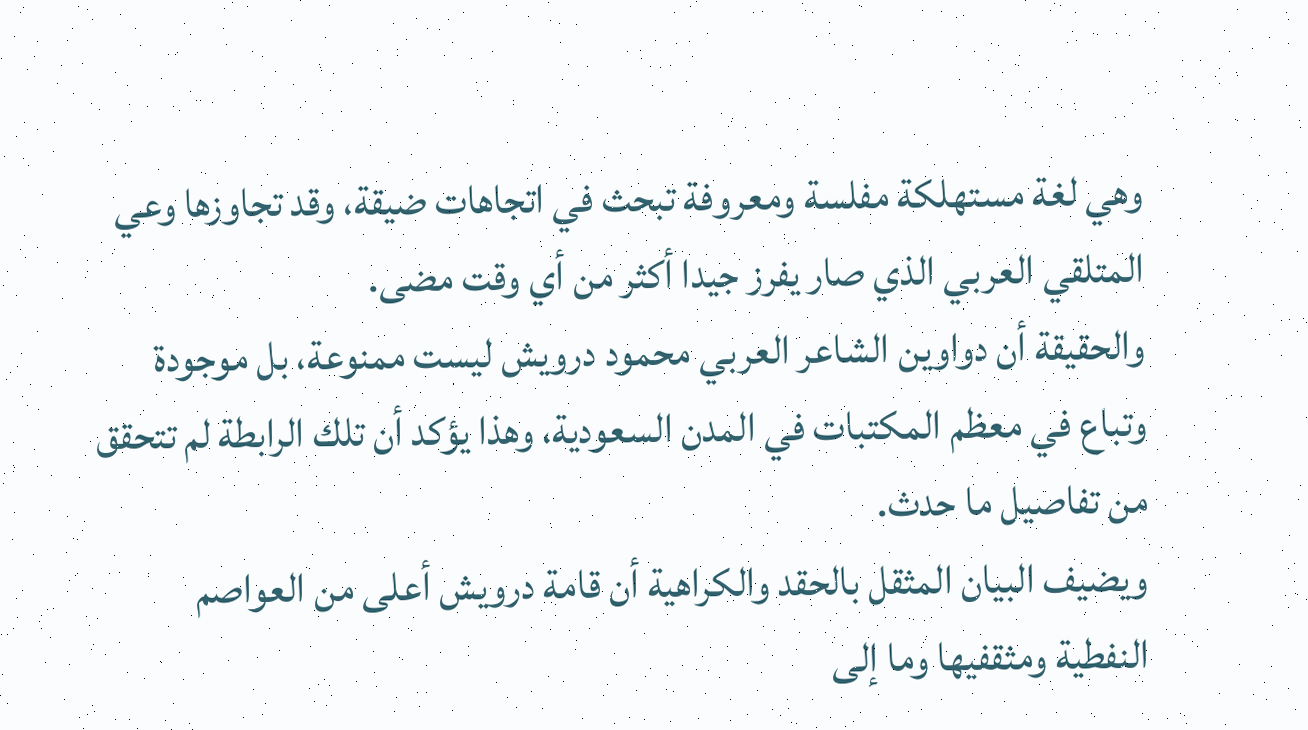وهي لغة مستهلكة مفلسة ومعروفة تبحث في اتجاهات ضيقة، وقد تجاوزها وعي المتلقي العربي الذي صار يفرز جيدا أكثر من أي وقت مضى.
والحقيقة أن دواوين الشاعر العربي محمود درويش ليست ممنوعة، بل موجودة وتباع في معظم المكتبات في المدن السعودية، وهذا يؤكد أن تلك الرابطة لم تتحقق من تفاصيل ما حدث.
ويضيف البيان المثقل بالحقد والكراهية أن قامة درويش أعلى من العواصم النفطية ومثقفيها وما إلى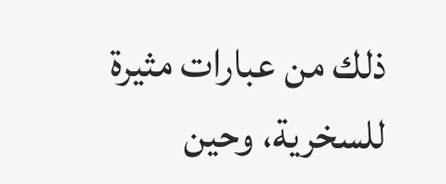ذلك من عبارات مثيرة للسخرية، وحين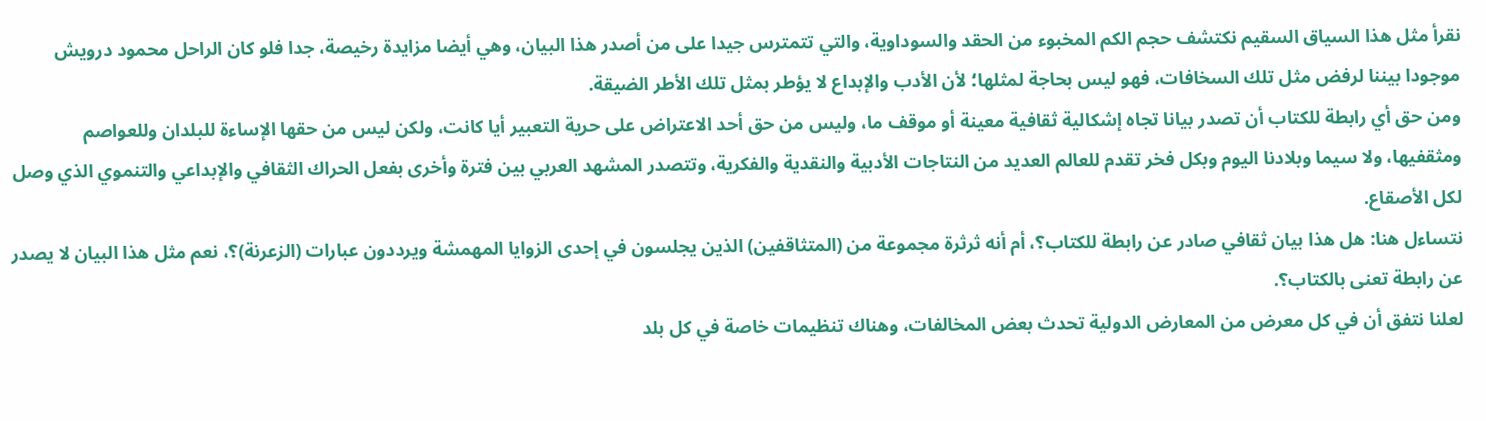نقرأ مثل هذا السياق السقيم نكتشف حجم الكم المخبوء من الحقد والسوداوية، والتي تتمترس جيدا على من أصدر هذا البيان، وهي أيضا مزايدة رخيصة، جدا فلو كان الراحل محمود درويش موجودا بيننا لرفض مثل تلك السخافات، فهو ليس بحاجة لمثلها؛ لأن الأدب والإبداع لا يؤطر بمثل تلك الأطر الضيقة.
ومن حق أي رابطة للكتاب أن تصدر بيانا تجاه إشكالية ثقافية معينة أو موقف ما، وليس من حق أحد الاعتراض على حرية التعبير أيا كانت، ولكن ليس من حقها الإساءة للبلدان وللعواصم ومثقفيها، ولا سيما وبلادنا اليوم وبكل فخر تقدم للعالم العديد من النتاجات الأدبية والنقدية والفكرية، وتتصدر المشهد العربي بين فترة وأخرى بفعل الحراك الثقافي والإبداعي والتنموي الذي وصل لكل الأصقاع.
نتساءل هنا: هل هذا بيان ثقافي صادر عن رابطة للكتاب؟، أم أنه ثرثرة مجموعة من (المتثاقفين) الذين يجلسون في إحدى الزوايا المهمشة ويرددون عبارات (الزعرنة)؟، نعم مثل هذا البيان لا يصدر عن رابطة تعنى بالكتاب؟.
لعلنا نتفق أن في كل معرض من المعارض الدولية تحدث بعض المخالفات، وهناك تنظيمات خاصة في كل بلد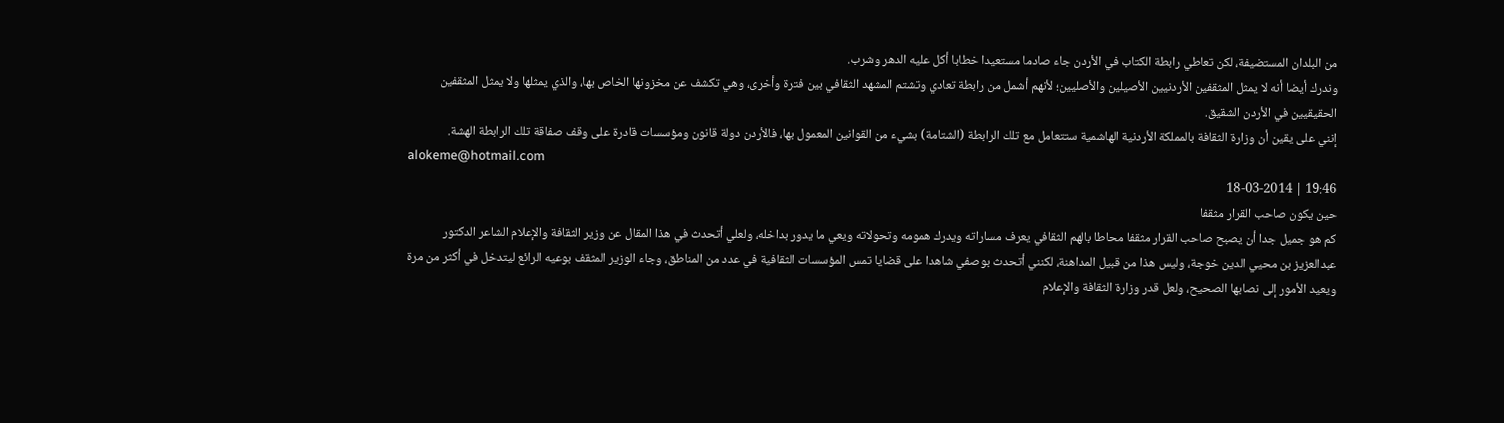من البلدان المستضيفة، لكن تعاطي رابطة الكتاب في الأردن جاء صادما مستعيدا خطابا أكل عليه الدهر وشرب.
وندرك أيضا أنه لا يمثل المثقفين الأردنيين الأصيلين والأصليين؛ لأنهم أشمل من رابطة تعادي وتشتم المشهد الثقافي بين فترة وأخرى، وهي تكشف عن مخزونها الخاص بها، والذي يمثلها ولا يمثل المثقفين الحقيقيين في الأردن الشقيق.
إنني على يقين أن وزارة الثقافة بالمملكة الأردنية الهاشمية ستتعامل مع تلك الرابطة (الشتامة) بشيء من القوانين المعمول بها، فالأردن دولة قانون ومؤسسات قادرة على وقف صفاقة تلك الرابطة الهشة.
alokeme@hotmail.com
19:46 | 18-03-2014
حين يكون صاحب القرار مثقفا
كم هو جميل جدا أن يصبح صاحب القرار مثقفا محاطا بالهم الثقافي يعرف مساراته ويدرك همومه وتحولاته ويعي ما يدور بداخله، ولعلي أتحدث في هذا المقال عن وزير الثقافة والإعلام الشاعر الدكتور عبدالعزيز بن محيي الدين خوجة، وليس هذا من قبيل المداهنة، لكنني أتحدث بوصفي شاهدا على قضايا تمس المؤسسات الثقافية في عدد من المناطق، وجاء الوزير المثقف بوعيه الرائع ليتدخل في أكثر من مرة ويعيد الأمور إلى نصابها الصحيح، ولعل قدر وزارة الثقافة والإعلام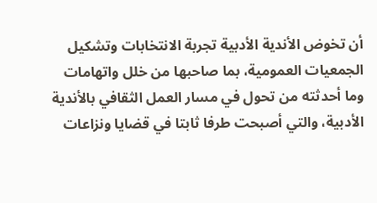أن تخوض الأندية الأدبية تجربة الانتخابات وتشكيل الجمعيات العمومية، بما صاحبها من خلل واتهامات وما أحدثته من تحول في مسار العمل الثقافي بالأندية الأدبية، والتي أصبحت طرفا ثابتا في قضايا ونزاعات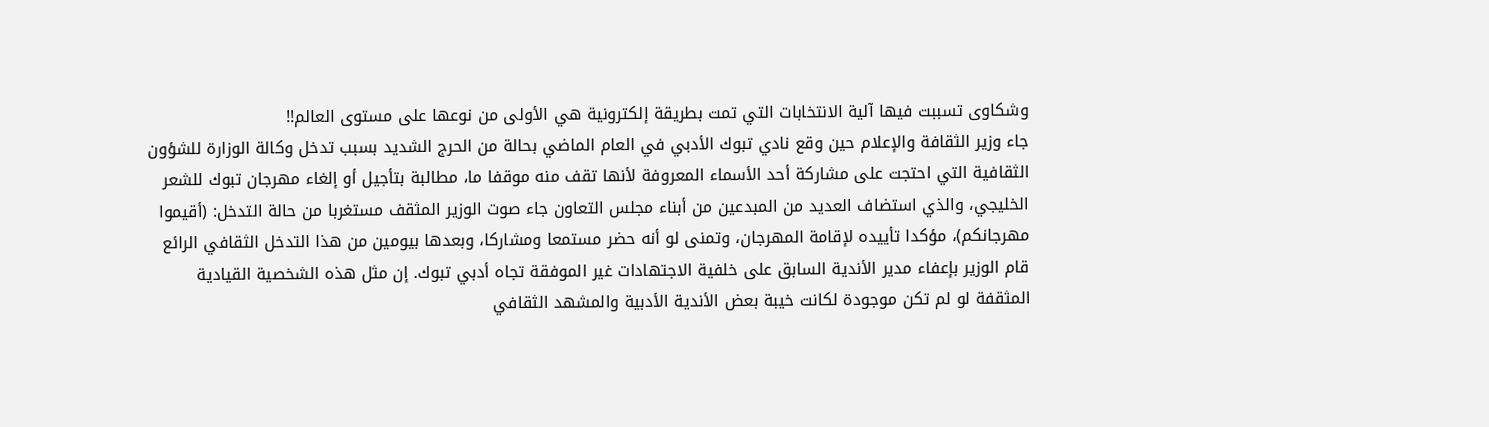وشكاوى تسببت فيها آلية الانتخابات التي تمت بطريقة إلكترونية هي الأولى من نوعها على مستوى العالم!!
جاء وزير الثقافة والإعلام حين وقع نادي تبوك الأدبي في العام الماضي بحالة من الحرج الشديد بسبب تدخل وكالة الوزارة للشؤون الثقافية التي احتجت على مشاركة أحد الأسماء المعروفة لأنها تقف منه موقفا ما، مطالبة بتأجيل أو إلغاء مهرجان تبوك للشعر الخليجي، والذي استضاف العديد من المبدعين من أبناء مجلس التعاون جاء صوت الوزير المثقف مستغربا من حالة التدخل: (أقيموا مهرجانكم)، مؤكدا تأييده لإقامة المهرجان، وتمنى لو أنه حضر مستمعا ومشاركا، وبعدها بيومين من هذا التدخل الثقافي الرائع قام الوزير بإعفاء مدير الأندية السابق على خلفية الاجتهادات غير الموفقة تجاه أدبي تبوك. إن مثل هذه الشخصية القيادية المثقفة لو لم تكن موجودة لكانت خيبة بعض الأندية الأدبية والمشهد الثقافي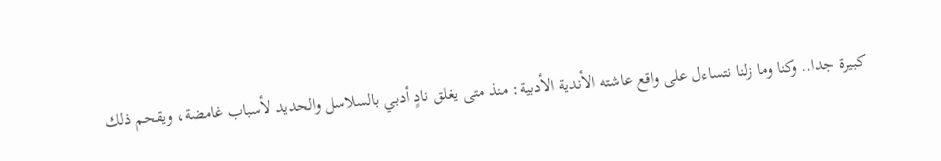كبيرة جدا.. وكنا وما زلنا نتساءل على واقع عاشته الأندية الأدبية: منذ متى يغلق نادٍ أدبي بالسلاسل والحديد لأسباب غامضة، ويقحم ذلك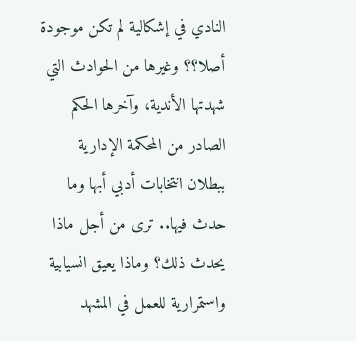النادي في إشكالية لم تكن موجودة أصلا؟؟ وغيرها من الحوادث التي شهدتها الأندية، وآخرها الحكم الصادر من المحكمة الإدارية ببطلان انتخابات أدبي أبها وما حدث فيها.. ترى من أجل ماذا يحدث ذلك؟ وماذا يعيق انسيابية واستمرارية للعمل في المشهد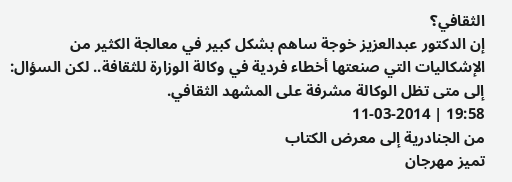الثقافي؟
إن الدكتور عبدالعزيز خوجة ساهم بشكل كبير في معالجة الكثير من الإشكاليات التي صنعتها أخطاء فردية في وكالة الوزارة للثقافة.. لكن السؤال: إلى متى تظل الوكالة مشرفة على المشهد الثقافي.
19:58 | 11-03-2014
من الجنادرية إلى معرض الكتاب
تميز مهرجان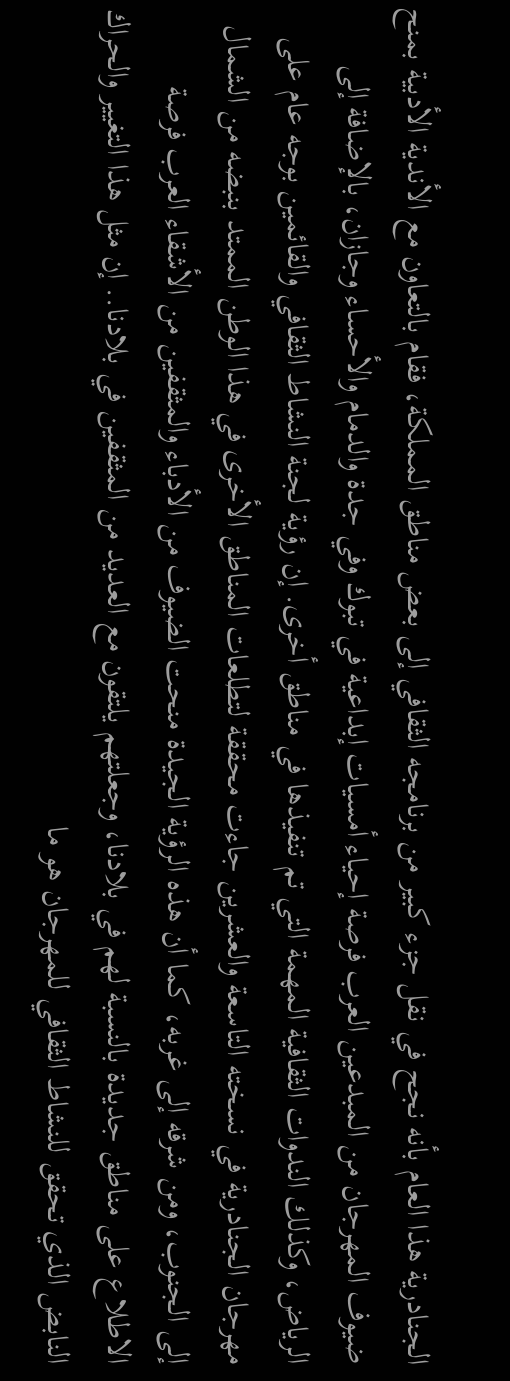الجنادرية هذا العام بأنه نجح في نقل جزء كبير من برنامجه الثقافي إلى بعض مناطق المملكة، فقام بالتعاون مع الأندية الأدبية بمنح ضيوف المهرجان من المبدعين العرب فرصة إحياء أمسيات إبداعية في تبوك وفي جدة والدمام والأحساء وجازان، بالإضافة إلى الرياض، وكذلك الندوات الثقافية المهمة التي تم تنفيذها في مناطق أخرى. إن رؤية لجنة النشاط الثقافي والقائمين بوجه عام على مهرجان الجنادرية في نسخته التاسعة والعشرين جاءت محققة لتطلعات المناطق الأخرى في هذا الوطن الممتد بنبضه من الشمال إلى الجنوب، ومن شرقه إلى غربه، كما أن هذه الرؤية الجيدة منحت الضيوف من الأدباء والمثقفين من الأشقاء العرب فرصة الاطلاع على مناطق جديدة بالنسبة لهم في بلادنا، وجعلتهم يلتقون مع العديد من المثقفين في بلادنا.. إن مثل هذا التغيير والحراك النابض الذي تحقق للنشاط الثقافي للمهرجان هو ما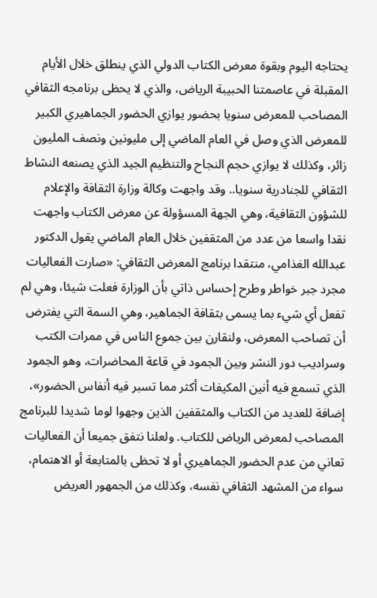يحتاجه اليوم وبقوة معرض الكتاب الدولي الذي ينطلق خلال الأيام المقبلة في عاصمتنا الحبيبة الرياض، والذي لا يحظى برنامجه الثقافي المصاحب للمعرض سنويا بحضور يوازي الحضور الجماهيري الكبير للمعرض الذي وصل في العام الماضي إلى مليونين ونصف المليون زائر، وكذلك لا يوازي حجم النجاح والتنظيم الجيد الذي يصنعه النشاط الثقافي للجنادرية سنويا.. وقد واجهت وكالة وزارة الثقافة والإعلام للشؤون الثقافية، وهي الجهة المسؤولة عن معرض الكتاب واجهت نقدا واسعا من عدد من المثقفين خلال العام الماضي يقول الدكتور عبدالله الغذامي، منتقدا برنامج المعرض الثقافي: «صارت الفعاليات مجرد جبر خواطر وطرح إحساس ذاتي بأن الوزارة فعلت شيئا، وهي لم تفعل أي شيء بما يسمى بثقافة الجماهير، وهي السمة التي يفترض أن تصاحب المعرض، ولنقارن بين جموع الناس في ممرات الكتب وسراديب دور النشر وبين الجمود في قاعة المحاضرات، وهو الجمود الذي تسمع فيه أنين المكيفات أكثر مما تسبر فيه أنفاس الحضور»، إضافة للعديد من الكتاب والمثقفين الذين وجهوا لوما شديدا للبرنامج المصاحب لمعرض الرياض للكتاب. ولعلنا نتفق جميعا أن الفعاليات تعاني من عدم الحضور الجماهيري أو لا تحظى بالمتابعة أو الاهتمام، سواء من المشهد الثقافي نفسه، وكذلك من الجمهور العريض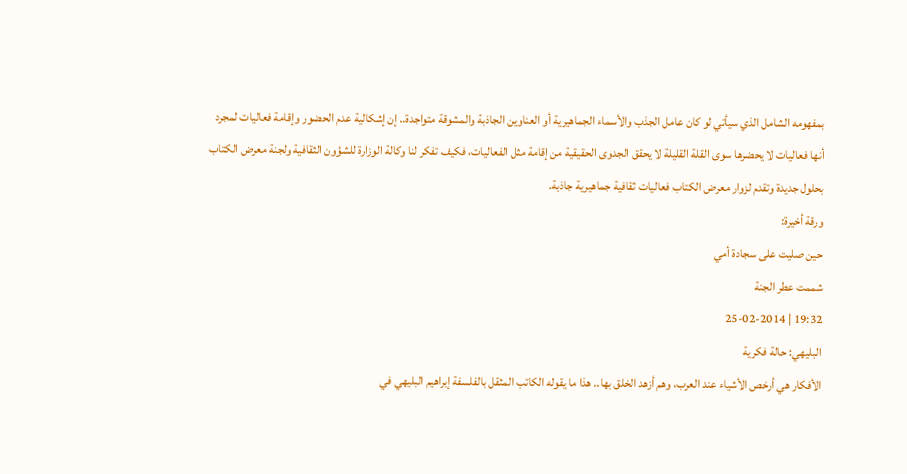بمفهومه الشامل الذي سيأتي لو كان عامل الجذب والأسماء الجماهيرية أو العناوين الجاذبة والمشوقة متواجدة.. إن إشكالية عدم الحضور وإقامة فعاليات لمجرد أنها فعاليات لا يحضرها سوى القلة القليلة لا يحقق الجدوى الحقيقية من إقامة مثل الفعاليات، فكيف تفكر لنا وكالة الوزارة للشؤون الثقافية ولجنة معرض الكتاب بحلول جديدة وتقدم لزوار معرض الكتاب فعاليات ثقافية جماهيرية جاذبة.
ورقة أخيرة:
حين صليت على سجادة أمي
شممت عطر الجنة
19:32 | 25-02-2014
البليهي: حالة فكرية
الأفكار هي أرخص الأشياء عند العرب، وهم أزهد الخلق بها.. هذا ما يقوله الكاتب المثقل بالفلسفة إبراهيم البليهي في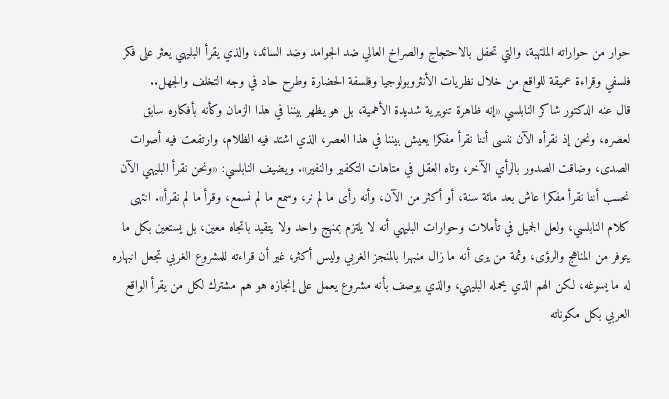حوار من حواراته الملتهبة، والتي تحفل بالاحتجاج والصراخ العالي ضد الجوامد وضد السائد، والذي يقرأ البليهي يعثر على فكر فلسفي وقراءة عميقة للواقع من خلال نظريات الأنثروبولوجيا وفلسفة الحضارة وطرح حاد في وجه التخلف والجهل..
قال عنه الدكتور شاكر النابلسي «إنه ظاهرة تنويرية شديدة الأهمية، بل هو يظهر بيننا في هذا الزمان وكأنه بأفكاره سابق لعصره، ونحن إذ نقرأه الآن ننسى أننا نقرأ مفكرا يعيش بيننا في هذا العصر، الذي اشتد فيه الظلام، وارتفعت فيه أصوات الصدى، وضاقت الصدور بالرأي الآخر، وتاه العقل في متاهات التكفير والنفير». ويضيف النابلسي: «ونحن نقرأ البليهي الآن نحسب أننا نقرأ مفكرا عاش بعد مائة سنة، أو أكثر من الآن، وأنه رأى ما لم نر، وسمع ما لم نسمع، وقرأ ما لم نقرأ». انتهى كلام النابلسي، ولعل الجميل في تأملات وحوارات البليهي أنه لا يلتزم بمنهج واحد ولا يتقيد باتجاه معين، بل يستعين بكل ما يتوفر من المناهج والرؤى، وثمة من يرى أنه ما زال منبهرا بالمنجز الغربي وليس أكثر، غير أن قراءته للمشروع الغربي تجعل انبهاره له ما يسوغه، لكن الهم الذي يحمله البليهي، والذي يوصف بأنه مشروع يعمل على إنجازه هو هم مشترك لكل من يقرأ الواقع العربي بكل مكوناته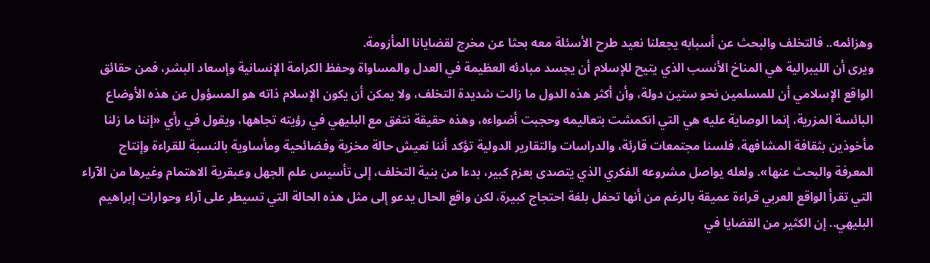وهزائمه.. فالتخلف والبحث عن أسبابه يجعلنا نعيد طرح الأسئلة معه بحثا عن مخرج لقضايانا المأزومة.
ويرى أن الليبرالية هي المناخ الأنسب الذي يتيح للإسلام أن يجسد مبادئه العظيمة في العدل والمساواة وحفظ الكرامة الإنسانية وإسعاد البشر، فمن حقائق الواقع الإسلامي أن للمسلمين نحو ستين دولة، وأن أكثر هذه الدول ما زالت شديدة التخلف، ولا يمكن أن يكون الإسلام ذاته هو المسؤول عن هذه الأوضاع البائسة المزرية، إنما الوصاية عليه هي التي انكمشت بتعاليمه وحجبت أضواءه، وهذه حقيقة نتفق مع البليهي في رؤيته تجاهها، ويقول في رأي «إننا ما زلنا مأخوذين بثقافة المشافهة، فلسنا مجتمعات قارئة، والدراسات والتقارير الدولية تؤكد أننا نعيش حالة مخزية وفضائحية ومأساوية بالنسبة للقراءة وإنتاج المعرفة والبحث عنها». ولعله يواصل مشروعه الفكري الذي يتصدى بعزم كبير، بدءا من بنية التخلف، إلى تأسيس علم الجهل وعبقرية الاهتمام وغيرها من الآراء التي تقرأ الواقع العربي قراءة عميقة بالرغم من أنها تحفل بلغة احتجاج كبيرة، لكن واقع الحال يدعو إلى مثل هذه الحالة التي تسيطر على آراء وحوارات إبراهيم البليهي.. إن الكثير من القضايا في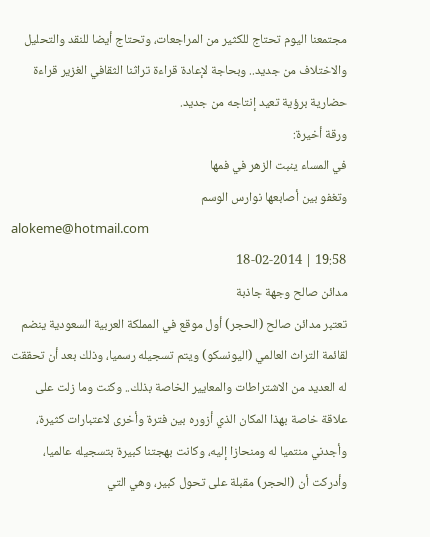مجتمعنا اليوم تحتاج للكثير من المراجعات، وتحتاج أيضا للنقد والتحليل والاختلاف من جديد.. وبحاجة لإعادة قراءة تراثنا الثقافي الغزير قراءة حضارية برؤية تعيد إنتاجه من جديد.
ورقة أخيرة:
في المساء ينبت الزهر في فمها
وتغفو بين أصابعها نوارس الوسم
alokeme@hotmail.com
19:58 | 18-02-2014
مدائن صالح وجهة جاذبة
تعتبر مدائن صالح (الحجر) أول موقع في المملكة العربية السعودية ينضم لقائمة التراث العالمي (اليونسكو) ويتم تسجيله رسميا، وذلك بعد أن تحققت له العديد من الاشتراطات والمعايير الخاصة بذلك.. وكنت وما زلت على علاقة خاصة بهذا المكان الذي أزوره بين فترة وأخرى لاعتبارات كثيرة، وأجدني منتميا له ومنحازا إليه، وكانت بهجتنا كبيرة بتسجيله عالميا، وأدركت أن (الحجر) مقبلة على تحول كبير، وهي التي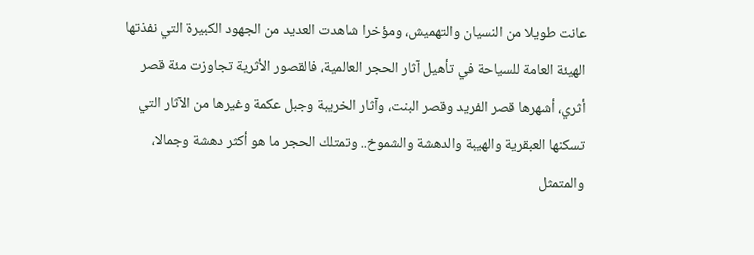عانت طويلا من النسيان والتهميش، ومؤخرا شاهدت العديد من الجهود الكبيرة التي نفذتها الهيئة العامة للسياحة في تأهيل آثار الحجر العالمية، فالقصور الأثرية تجاوزت مئة قصر أثري، أشهرها قصر الفريد وقصر البنت، وآثار الخريبة وجبل عكمة وغيرها من الآثار التي تسكنها العبقرية والهيبة والدهشة والشموخ.. وتمتلك الحجر ما هو أكثر دهشة وجمالا، والمتمثل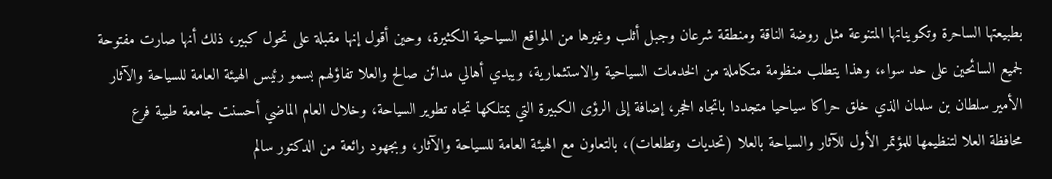بطبيعتها الساحرة وتكويناتها المتنوعة مثل روضة الناقة ومنطقة شرعان وجبل أثلب وغيرها من المواقع السياحية الكثيرة، وحين أقول إنها مقبلة على تحول كبير، ذلك أنها صارت مفتوحة لجميع السائحين على حد سواء، وهذا يتطلب منظومة متكاملة من الخدمات السياحية والاستثمارية، ويبدي أهالي مدائن صالح والعلا تفاؤلهم بسمو رئيس الهيئة العامة للسياحة والآثار الأمير سلطان بن سلمان الذي خلق حراكا سياحيا متجددا باتجاه الحجر، إضافة إلى الرؤى الكبيرة التي يمتلكها تجاه تطوير السياحة، وخلال العام الماضي أحسنت جامعة طيبة فرع محافظة العلا لتنظيمها للمؤتمر الأول للآثار والسياحة بالعلا (تحديات وتطلعات)، بالتعاون مع الهيئة العامة للسياحة والآثار، وبجهود رائعة من الدكتور سالم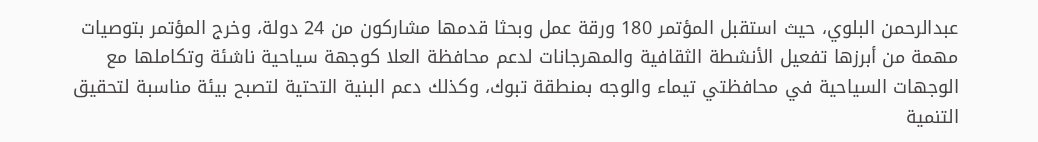عبدالرحمن البلوي، حيث استقبل المؤتمر 180 ورقة عمل وبحثا قدمها مشاركون من 24 دولة، وخرج المؤتمر بتوصيات مهمة من أبرزها تفعيل الأنشطة الثقافية والمهرجانات لدعم محافظة العلا كوجهة سياحية ناشئة وتكاملها مع الوجهات السياحية في محافظتي تيماء والوجه بمنطقة تبوك، وكذلك دعم البنية التحتية لتصبح بيئة مناسبة لتحقيق التنمية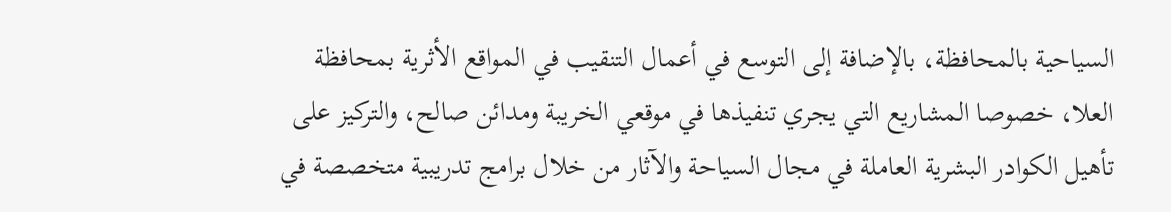السياحية بالمحافظة، بالإضافة إلى التوسع في أعمال التنقيب في المواقع الأثرية بمحافظة العلا، خصوصا المشاريع التي يجري تنفيذها في موقعي الخريبة ومدائن صالح، والتركيز على تأهيل الكوادر البشرية العاملة في مجال السياحة والآثار من خلال برامج تدريبية متخصصة في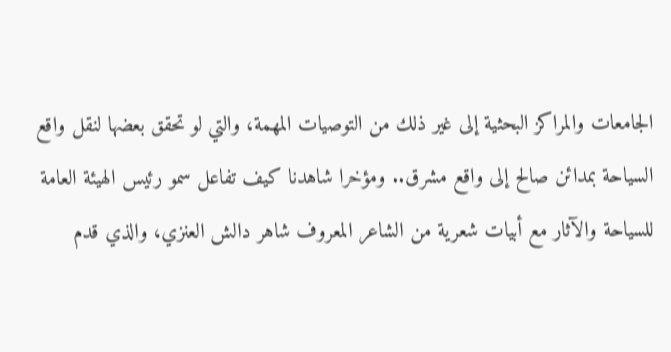الجامعات والمراكز البحثية إلى غير ذلك من التوصيات المهمة، والتي لو تحقق بعضها لنقل واقع السياحة بمدائن صالح إلى واقع مشرق.. ومؤخرا شاهدنا كيف تفاعل سمو رئيس الهيئة العامة للسياحة والآثار مع أبيات شعرية من الشاعر المعروف شاهر دالش العنزي، والذي قدم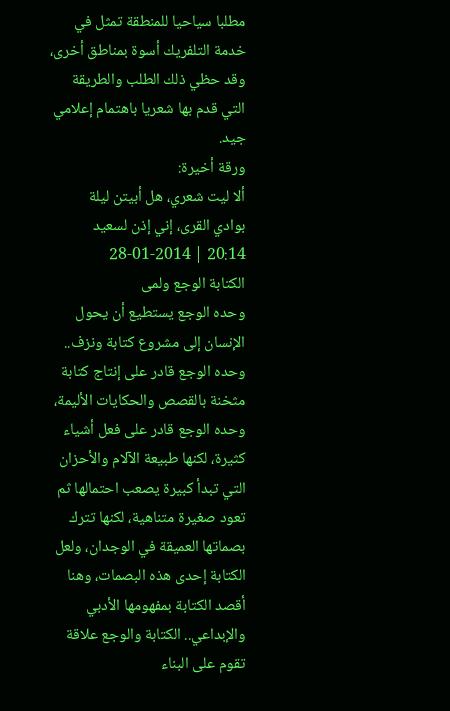مطلبا سياحيا للمنطقة تمثل في خدمة التلفريك أسوة بمناطق أخرى، وقد حظي ذلك الطلب والطريقة التي قدم بها شعريا باهتمام إعلامي جيد.
ورقة أخيرة:
ألا ليت شعري، هل أبيتن ليلة
بوادي القرى، إني إذن لسعيد
20:14 | 28-01-2014
الكتابة الوجع ولمى
وحده الوجع يستطيع أن يحول الإنسان إلى مشروع كتابة ونزف.. وحده الوجع قادر على إنتاج كتابة مثخنة بالقصص والحكايات الأليمة، وحده الوجع قادر على فعل أشياء كثيرة، لكنها طبيعة الآلام والأحزان التي تبدأ كبيرة يصعب احتمالها ثم تعود صغيرة متناهية، لكنها تترك بصماتها العميقة في الوجدان، ولعل الكتابة إحدى هذه البصمات، وهنا أقصد الكتابة بمفهومها الأدبي والإبداعي.. الكتابة والوجع علاقة تقوم على البناء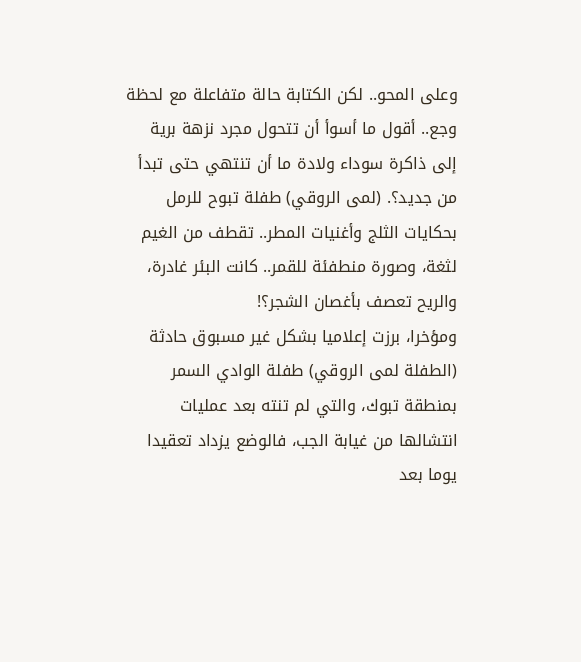وعلى المحو.. لكن الكتابة حالة متفاعلة مع لحظة وجع.. أقول ما أسوأ أن تتحول مجرد نزهة برية إلى ذاكرة سوداء ولادة ما أن تنتهي حتى تبدأ من جديد؟. (لمى الروقي) طفلة تبوح للرمل بحكايات الثلج وأغنيات المطر.. تقطف من الغيم لثغة، وصورة منطفئة للقمر.. كانت البئر غادرة، والريح تعصف بأغصان الشجر؟!
ومؤخرا، برزت إعلاميا بشكل غير مسبوق حادثة (الطفلة لمى الروقي) طفلة الوادي السمر بمنطقة تبوك، والتي لم تنته بعد عمليات انتشالها من غيابة الجب، فالوضع يزداد تعقيدا يوما بعد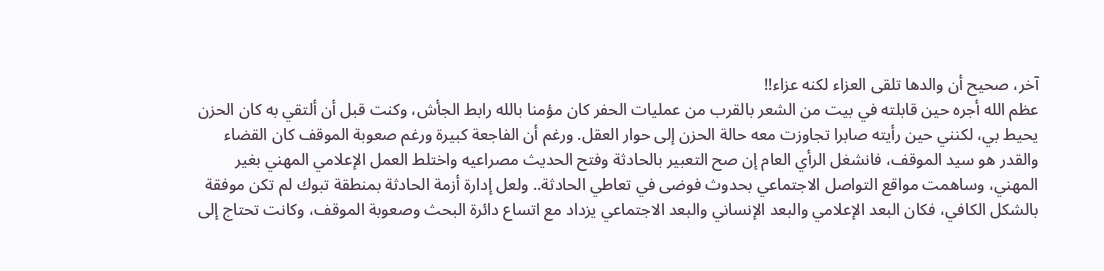آخر، صحيح أن والدها تلقى العزاء لكنه عزاء!!
عظم الله أجره حين قابلته في بيت من الشعر بالقرب من عمليات الحفر كان مؤمنا بالله رابط الجأش، وكنت قبل أن ألتقي به كان الحزن يحيط بي، لكنني حين رأيته صابرا تجاوزت معه حالة الحزن إلى حوار العقل. ورغم أن الفاجعة كبيرة ورغم صعوبة الموقف كان القضاء والقدر هو سيد الموقف، فانشغل الرأي العام إن صح التعبير بالحادثة وفتح الحديث مصراعيه واختلط العمل الإعلامي المهني بغير المهني، وساهمت مواقع التواصل الاجتماعي بحدوث فوضى في تعاطي الحادثة.. ولعل إدارة أزمة الحادثة بمنطقة تبوك لم تكن موفقة بالشكل الكافي، فكان البعد الإعلامي والبعد الإنساني والبعد الاجتماعي يزداد مع اتساع دائرة البحث وصعوبة الموقف، وكانت تحتاج إلى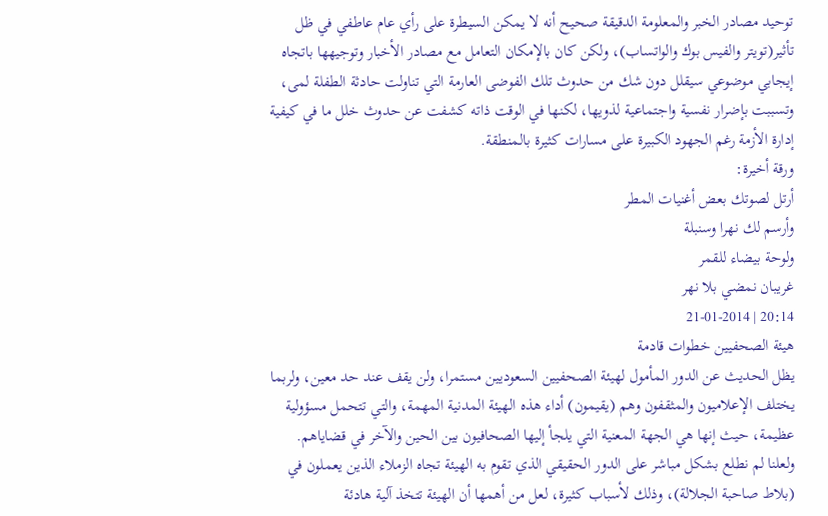توحيد مصادر الخبر والمعلومة الدقيقة صحيح أنه لا يمكن السيطرة على رأي عام عاطفي في ظل تأثير(تويتر والفيس بوك والواتساب)، ولكن كان بالإمكان التعامل مع مصادر الأخبار وتوجيهها باتجاه إيجابي موضوعي سيقلل دون شك من حدوث تلك الفوضى العارمة التي تناولت حادثة الطفلة لمى، وتسببت بإضرار نفسية واجتماعية لذويها، لكنها في الوقت ذاته كشفت عن حدوث خلل ما في كيفية إدارة الأزمة رغم الجهود الكبيرة على مسارات كثيرة بالمنطقة.
ورقة أخيرة:
أرتل لصوتك بعض أغنيات المطر
وأرسم لك نهرا وسنبلة
ولوحة بيضاء للقمر
غريبان نمضي بلا نهر
20:14 | 21-01-2014
هيئة الصحفيين خطوات قادمة
يظل الحديث عن الدور المأمول لهيئة الصحفيين السعوديين مستمرا، ولن يقف عند حد معين، ولربما يختلف الإعلاميون والمثقفون وهم (يقيمون) أداء هذه الهيئة المدنية المهمة، والتي تتحمل مسؤولية عظيمة، حيث إنها هي الجهة المعنية التي يلجأ إليها الصحافيون بين الحين والآخر في قضاياهم.
ولعلنا لم نطلع بشكل مباشر على الدور الحقيقي الذي تقوم به الهيئة تجاه الزملاء الذين يعملون في (بلاط صاحبة الجلالة)، وذلك لأسباب كثيرة، لعل من أهمها أن الهيئة تتخذ آلية هادئة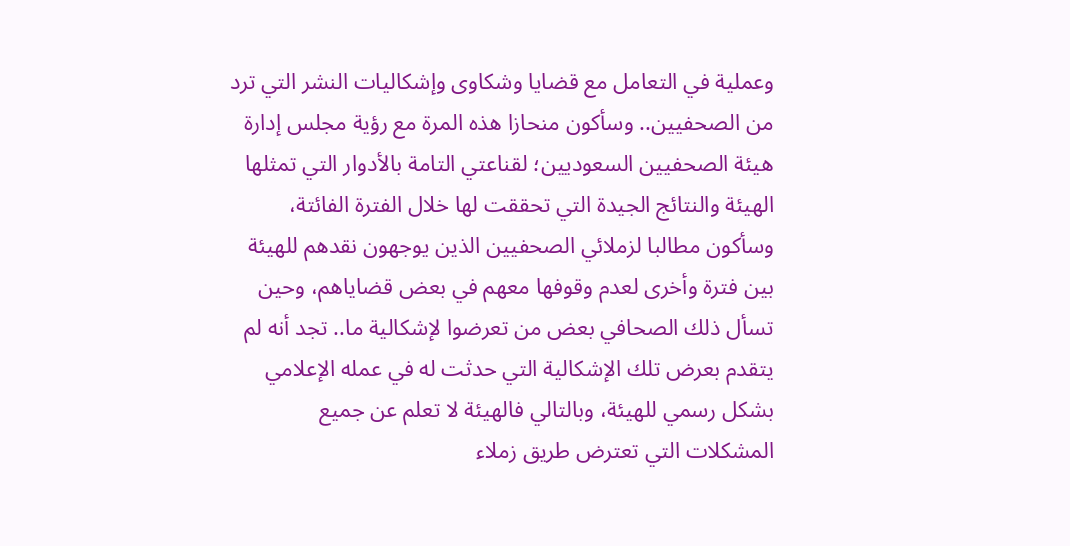وعملية في التعامل مع قضايا وشكاوى وإشكاليات النشر التي ترد من الصحفيين.. وسأكون منحازا هذه المرة مع رؤية مجلس إدارة هيئة الصحفيين السعوديين؛ لقناعتي التامة بالأدوار التي تمثلها الهيئة والنتائج الجيدة التي تحققت لها خلال الفترة الفائتة، وسأكون مطالبا لزملائي الصحفيين الذين يوجهون نقدهم للهيئة بين فترة وأخرى لعدم وقوفها معهم في بعض قضاياهم، وحين تسأل ذلك الصحافي بعض من تعرضوا لإشكالية ما.. تجد أنه لم يتقدم بعرض تلك الإشكالية التي حدثت له في عمله الإعلامي بشكل رسمي للهيئة، وبالتالي فالهيئة لا تعلم عن جميع المشكلات التي تعترض طريق زملاء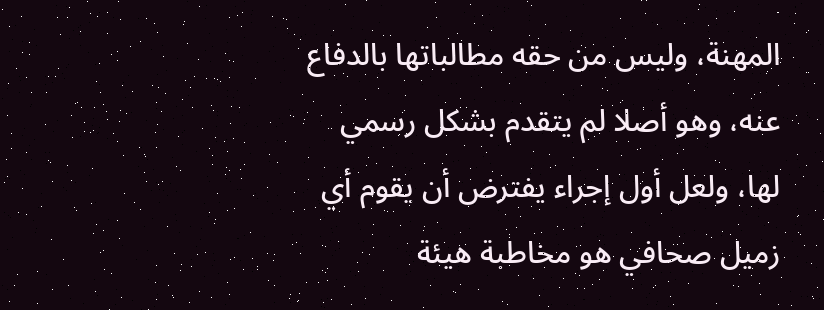المهنة، وليس من حقه مطالباتها بالدفاع عنه، وهو أصلا لم يتقدم بشكل رسمي لها، ولعل أول إجراء يفترض أن يقوم أي زميل صحافي هو مخاطبة هيئة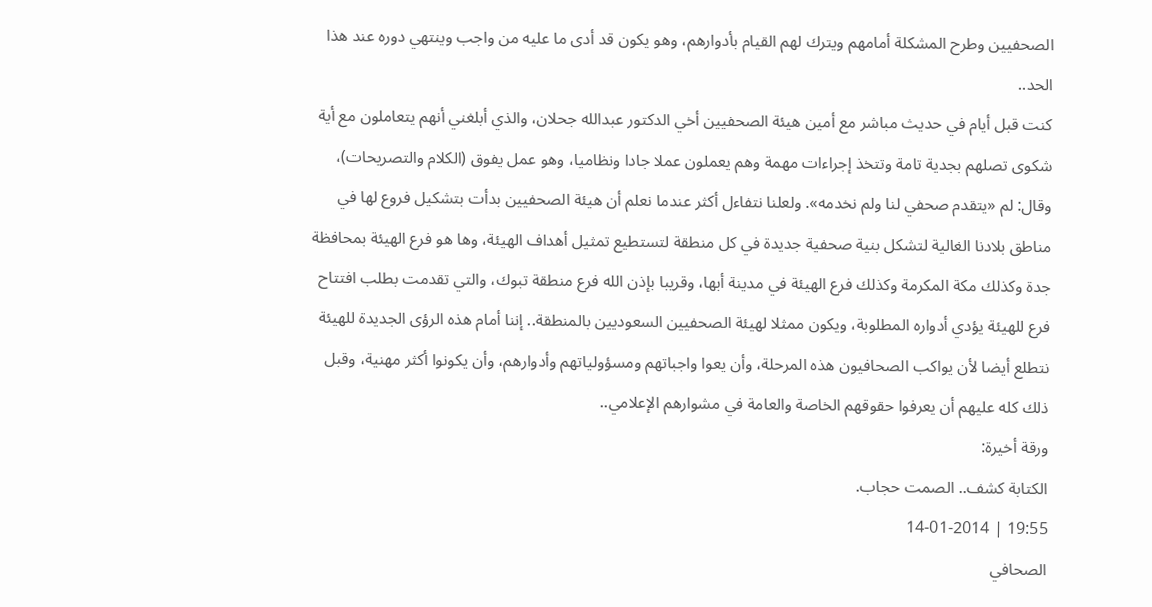الصحفيين وطرح المشكلة أمامهم ويترك لهم القيام بأدوارهم، وهو يكون قد أدى ما عليه من واجب وينتهي دوره عند هذا الحد..
كنت قبل أيام في حديث مباشر مع أمين هيئة الصحفيين أخي الدكتور عبدالله جحلان، والذي أبلغني أنهم يتعاملون مع أية شكوى تصلهم بجدية تامة وتتخذ إجراءات مهمة وهم يعملون عملا جادا ونظاميا، وهو عمل يفوق (الكلام والتصريحات)، وقال: لم «يتقدم صحفي لنا ولم نخدمه». ولعلنا نتفاءل أكثر عندما نعلم أن هيئة الصحفيين بدأت بتشكيل فروع لها في مناطق بلادنا الغالية لتشكل بنية صحفية جديدة في كل منطقة لتستطيع تمثيل أهداف الهيئة، وها هو فرع الهيئة بمحافظة جدة وكذلك مكة المكرمة وكذلك فرع الهيئة في مدينة أبها، وقريبا بإذن الله فرع منطقة تبوك، والتي تقدمت بطلب افتتاح فرع للهيئة يؤدي أدواره المطلوبة، ويكون ممثلا لهيئة الصحفيين السعوديين بالمنطقة.. إننا أمام هذه الرؤى الجديدة للهيئة نتطلع أيضا لأن يواكب الصحافيون هذه المرحلة، وأن يعوا واجباتهم ومسؤولياتهم وأدوارهم، وأن يكونوا أكثر مهنية، وقبل ذلك كله عليهم أن يعرفوا حقوقهم الخاصة والعامة في مشوارهم الإعلامي..
ورقة أخيرة:
الكتابة كشف.. الصمت حجاب.
19:55 | 14-01-2014
الصحافي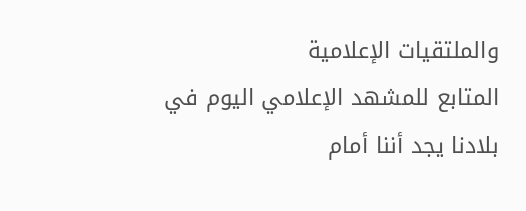والملتقيات الإعلامية
المتابع للمشهد الإعلامي اليوم في بلادنا يجد أننا أمام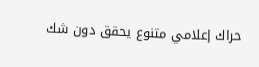حراك إعلامي متنوع يحقق دون شك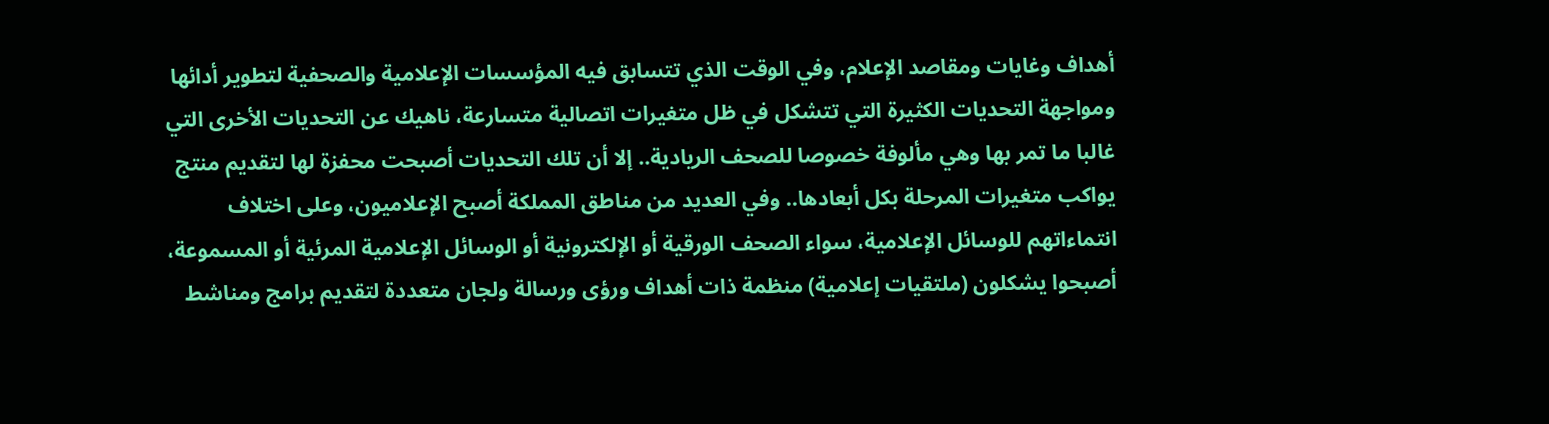أهداف وغايات ومقاصد الإعلام، وفي الوقت الذي تتسابق فيه المؤسسات الإعلامية والصحفية لتطوير أدائها ومواجهة التحديات الكثيرة التي تتشكل في ظل متغيرات اتصالية متسارعة، ناهيك عن التحديات الأخرى التي غالبا ما تمر بها وهي مألوفة خصوصا للصحف الريادية.. إلا أن تلك التحديات أصبحت محفزة لها لتقديم منتج يواكب متغيرات المرحلة بكل أبعادها.. وفي العديد من مناطق المملكة أصبح الإعلاميون، وعلى اختلاف انتماءاتهم للوسائل الإعلامية، سواء الصحف الورقية أو الإلكترونية أو الوسائل الإعلامية المرئية أو المسموعة، أصبحوا يشكلون (ملتقيات إعلامية) منظمة ذات أهداف ورؤى ورسالة ولجان متعددة لتقديم برامج ومناشط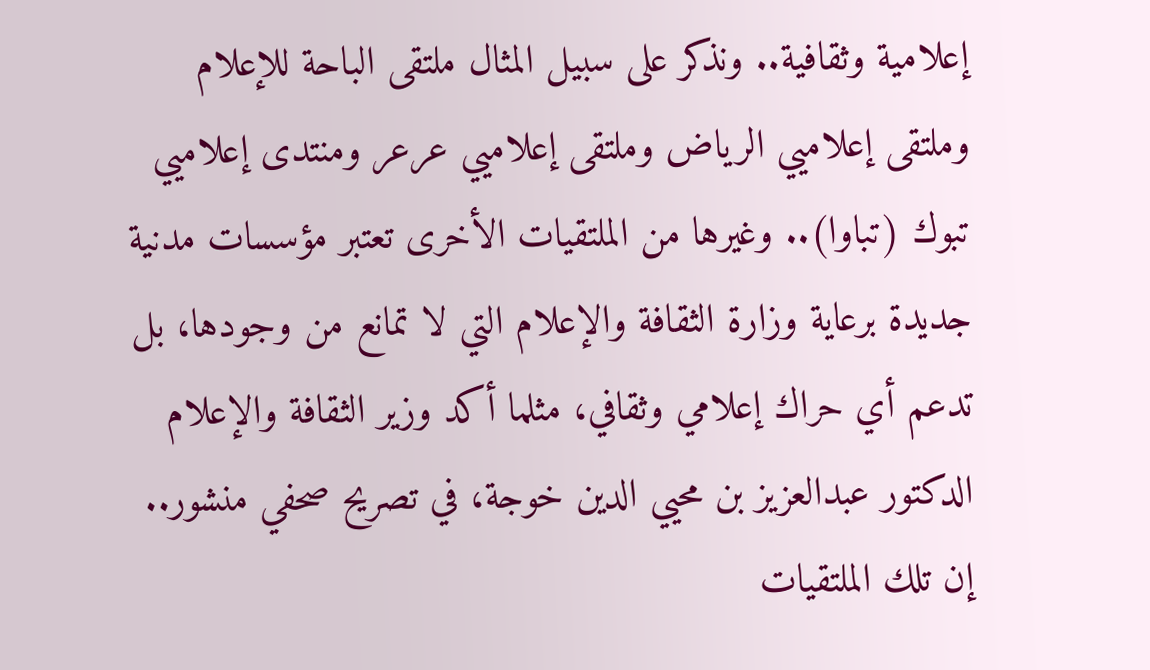إعلامية وثقافية.. ونذكر على سبيل المثال ملتقى الباحة للإعلام وملتقى إعلاميي الرياض وملتقى إعلاميي عرعر ومنتدى إعلاميي تبوك (تباوا).. وغيرها من الملتقيات الأخرى تعتبر مؤسسات مدنية جديدة برعاية وزارة الثقافة والإعلام التي لا تمانع من وجودها، بل تدعم أي حراك إعلامي وثقافي، مثلما أكد وزير الثقافة والإعلام الدكتور عبدالعزيز بن محيي الدين خوجة، في تصريح صحفي منشور.. إن تلك الملتقيات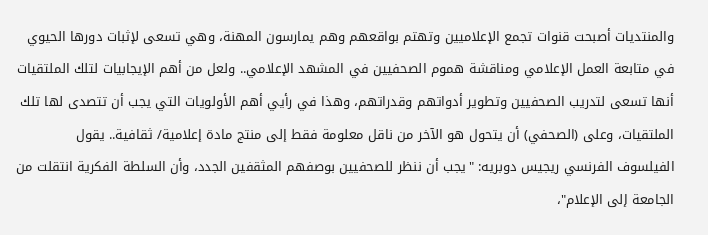والمنتديات أصبحت قنوات تجمع الإعلاميين وتهتم بواقعهم وهم يمارسون المهنة، وهي تسعى لإثبات دورها الحيوي في متابعة العمل الإعلامي ومناقشة هموم الصحفيين في المشهد الإعلامي.. ولعل من أهم الإيجابيات لتلك الملتقيات أنها تسعى لتدريب الصحفيين وتطوير أدواتهم وقدراتهم، وهذا في رأيي أهم الأولويات التي يجب أن تتصدى لها تلك الملتقيات، وعلى (الصحفي) أن يتحول هو الآخر من ناقل معلومة فقط إلى منتج مادة إعلامية/ ثقافية.. يقول الفيلسوف الفرنسي ريجيس دوبريه: "يجب أن ننظر للصحفيين بوصفهم المثقفين الجدد، وأن السلطة الفكرية انتقلت من الجامعة إلى الإعلام"،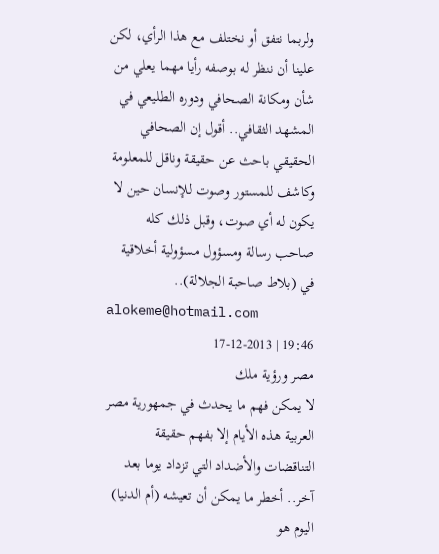ولربما نتفق أو نختلف مع هذا الرأي، لكن علينا أن ننظر له بوصفه رأيا مهما يعلي من شأن ومكانة الصحافي ودوره الطليعي في المشهد الثقافي.. أقول إن الصحافي الحقيقي باحث عن حقيقة وناقل للمعلومة وكاشف للمستور وصوت للإنسان حين لا يكون له أي صوت، وقبل ذلك كله صاحب رسالة ومسؤول مسؤولية أخلاقية في (بلاط صاحبة الجلالة)..
alokeme@hotmail.com
19:46 | 17-12-2013
مصر ورؤية ملك
لا يمكن فهم ما يحدث في جمهورية مصر العربية هذه الأيام إلا بفهم حقيقة التناقضات والأضداد التي تزداد يوما بعد آخر.. أخطر ما يمكن أن تعيشه (أم الدنيا) اليوم هو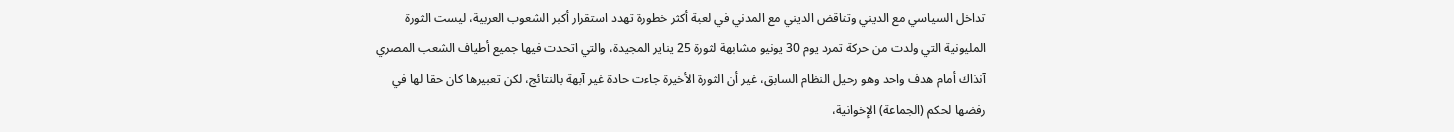تداخل السياسي مع الديني وتناقض الديني مع المدني في لعبة أكثر خطورة تهدد استقرار أكبر الشعوب العربية، ليست الثورة المليونية التي ولدت من حركة تمرد يوم 30 يونيو مشابهة لثورة 25 يناير المجيدة، والتي اتحدت فيها جميع أطياف الشعب المصري آنذاك أمام هدف واحد وهو رحيل النظام السابق، غير أن الثورة الأخيرة جاءت حادة غير آبهة بالنتائج، لكن تعبيرها كان حقا لها في رفضها لحكم (الجماعة) الإخوانية،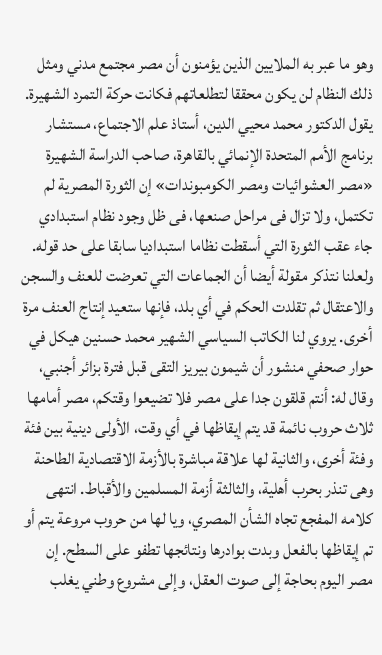وهو ما عبر به الملايين الذين يؤمنون أن مصر مجتمع مدني ومثل ذلك النظام لن يكون محققا لتطلعاتهم فكانت حركة التمرد الشهيرة. يقول الدكتور محمد محيي الدين، أستاذ علم الاجتماع، مستشار برنامج الأمم المتحدة الإنمائي بالقاهرة، صاحب الدراسة الشهيرة «مصر العشوائيات ومصر الكومبوندات» إن الثورة المصرية لم تكتمل، ولا تزال فى مراحل صنعها، فى ظل وجود نظام استبدادي جاء عقب الثورة التي أسقطت نظاما استبداديا سابقا على حد قوله. ولعلنا نتذكر مقولة أيضا أن الجماعات التي تعرضت للعنف والسجن والاعتقال ثم تقلدت الحكم في أي بلد، فإنها ستعيد إنتاج العنف مرة أخرى. يروي لنا الكاتب السياسي الشهير محمد حسنين هيكل في حوار صحفي منشور أن شيمون بيريز التقى قبل فترة بزائر أجنبي، وقال له: أنتم قلقون جدا على مصر فلا تضيعوا وقتكم، مصر أمامها ثلاث حروب نائمة قد يتم إيقاظها في أي وقت، الأولى دينية بين فئة وفئة أخرى، والثانية لها علاقة مباشرة بالأزمة الاقتصادية الطاحنة وهى تنذر بحرب أهلية، والثالثة أزمة المسلمين والأقباط. انتهى كلامه المفجع تجاه الشأن المصري، ويا لها من حروب مروعة يتم أو تم إيقاظها بالفعل وبدت بوادرها ونتائجها تطفو على السطح. إن مصر اليوم بحاجة إلى صوت العقل، وإلى مشروع وطني يغلب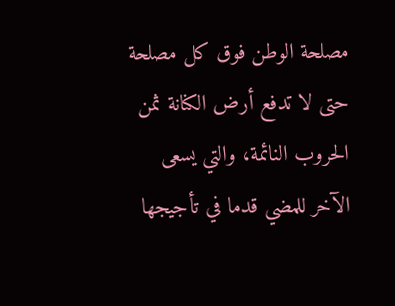مصلحة الوطن فوق كل مصلحة حتى لا تدفع أرض الكنانة ثمن الحروب النائمة، والتي يسعى الآخر للمضي قدما في تأجيجها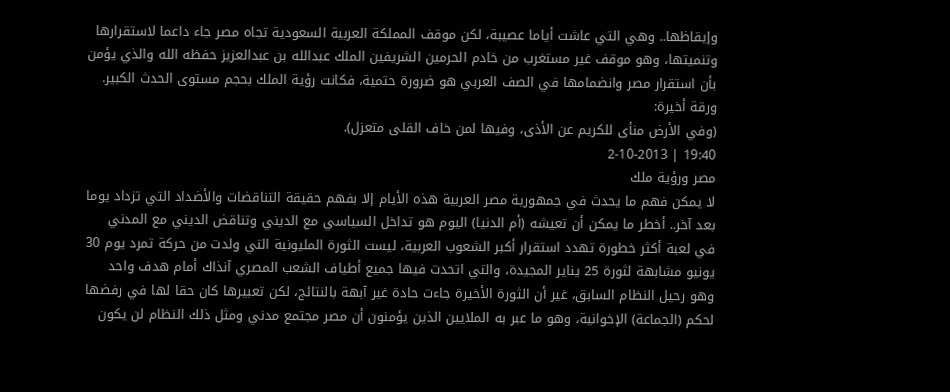وإيقاظها.. وهي التي عاشت أياما عصيبة، لكن موقف المملكة العربية السعودية تجاه مصر جاء داعما لاستقرارها وتنميتها، وهو موقف غير مستغرب من خادم الحرمين الشريفين الملك عبدالله بن عبدالعزيز حفظه الله والذي يؤمن بأن استقرار مصر وانضمامها في الصف العربي هو ضرورة حتمية، فكانت رؤية الملك بحجم مستوى الحدث الكبير.
ورقة أخيرة:
(وفي الأرض منأى للكريم عن الأذى، وفيها لمن خاف القلى متعزل).
19:40 | 2-10-2013
مصر ورؤية ملك
لا يمكن فهم ما يحدث في جمهورية مصر العربية هذه الأيام إلا بفهم حقيقة التناقضات والأضداد التي تزداد يوما بعد آخر.. أخطر ما يمكن أن تعيشه (أم الدنيا) اليوم هو تداخل السياسي مع الديني وتناقض الديني مع المدني في لعبة أكثر خطورة تهدد استقرار أكبر الشعوب العربية، ليست الثورة المليونية التي ولدت من حركة تمرد يوم 30 يونيو مشابهة لثورة 25 يناير المجيدة، والتي اتحدت فيها جميع أطياف الشعب المصري آنذاك أمام هدف واحد وهو رحيل النظام السابق، غير أن الثورة الأخيرة جاءت حادة غير آبهة بالنتائج، لكن تعبيرها كان حقا لها في رفضها لحكم (الجماعة) الإخوانية، وهو ما عبر به الملايين الذين يؤمنون أن مصر مجتمع مدني ومثل ذلك النظام لن يكون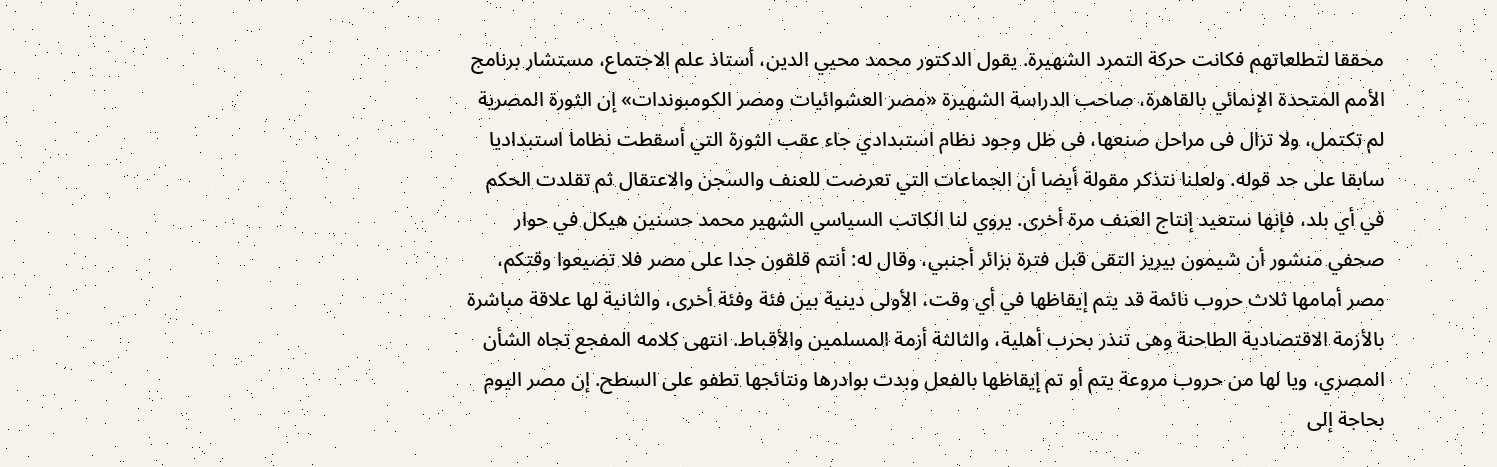محققا لتطلعاتهم فكانت حركة التمرد الشهيرة. يقول الدكتور محمد محيي الدين، أستاذ علم الاجتماع، مستشار برنامج الأمم المتحدة الإنمائي بالقاهرة، صاحب الدراسة الشهيرة «مصر العشوائيات ومصر الكومبوندات» إن الثورة المصرية لم تكتمل، ولا تزال فى مراحل صنعها، فى ظل وجود نظام استبدادي جاء عقب الثورة التي أسقطت نظاما استبداديا سابقا على حد قوله. ولعلنا نتذكر مقولة أيضا أن الجماعات التي تعرضت للعنف والسجن والاعتقال ثم تقلدت الحكم في أي بلد، فإنها ستعيد إنتاج العنف مرة أخرى. يروي لنا الكاتب السياسي الشهير محمد حسنين هيكل في حوار صحفي منشور أن شيمون بيريز التقى قبل فترة بزائر أجنبي، وقال له: أنتم قلقون جدا على مصر فلا تضيعوا وقتكم، مصر أمامها ثلاث حروب نائمة قد يتم إيقاظها في أي وقت، الأولى دينية بين فئة وفئة أخرى، والثانية لها علاقة مباشرة بالأزمة الاقتصادية الطاحنة وهى تنذر بحرب أهلية، والثالثة أزمة المسلمين والأقباط. انتهى كلامه المفجع تجاه الشأن المصري، ويا لها من حروب مروعة يتم أو تم إيقاظها بالفعل وبدت بوادرها ونتائجها تطفو على السطح. إن مصر اليوم بحاجة إلى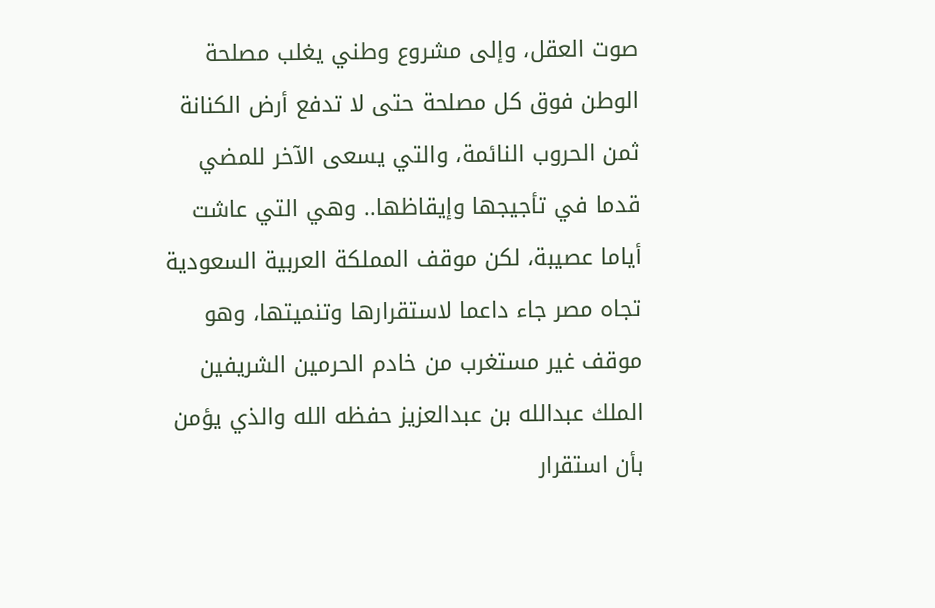صوت العقل، وإلى مشروع وطني يغلب مصلحة الوطن فوق كل مصلحة حتى لا تدفع أرض الكنانة ثمن الحروب النائمة، والتي يسعى الآخر للمضي قدما في تأجيجها وإيقاظها.. وهي التي عاشت أياما عصيبة، لكن موقف المملكة العربية السعودية تجاه مصر جاء داعما لاستقرارها وتنميتها، وهو موقف غير مستغرب من خادم الحرمين الشريفين الملك عبدالله بن عبدالعزيز حفظه الله والذي يؤمن بأن استقرار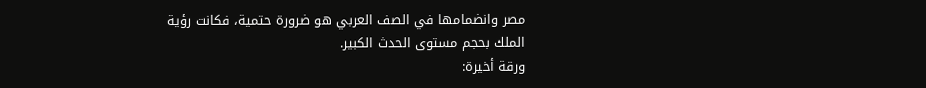مصر وانضمامها في الصف العربي هو ضرورة حتمية، فكانت رؤية الملك بحجم مستوى الحدث الكبير.
ورقة أخيرة: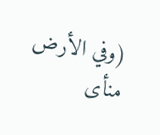(وفي الأرض منأى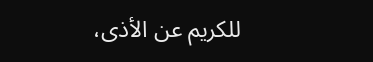للكريم عن الأذى،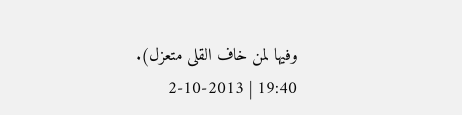وفيها لمن خاف القلى متعزل).
19:40 | 2-10-2013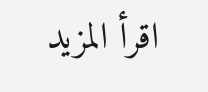اقرأ المزيد